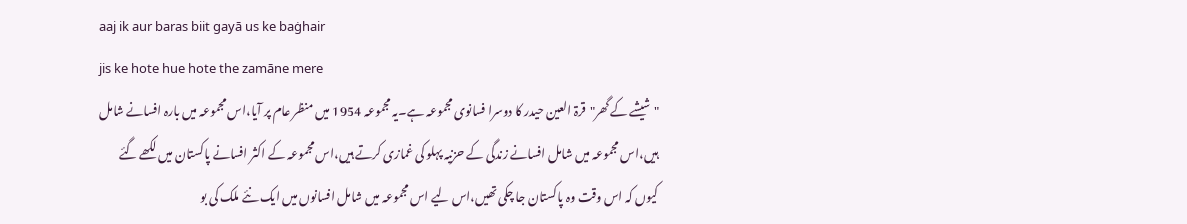aaj ik aur baras biit gayā us ke baġhair
jis ke hote hue hote the zamāne mere
"شیشے کے گھر"قرۃ العین حیدر کا دوسرا فسانوی مجموعہ ہے۔یہ مجموعہ 1954 میں منظر عام پر آیا،اس مجموعہ میں بارہ افسانے شامل ہیں،اس مجموعہ میں شامل افسانے زندگی کے حزنیہ پہلو کی غمازی کرتے ہیں،اس مجموعہ کے اکثر افسانے پاکستان میں لکھے گئے کیوں کہ اس وقت وہ پاکستان جا چکی تھیں،اس لیے اس مجموعہ میں شامل افسانوں میں ایک نئے ملک کی بو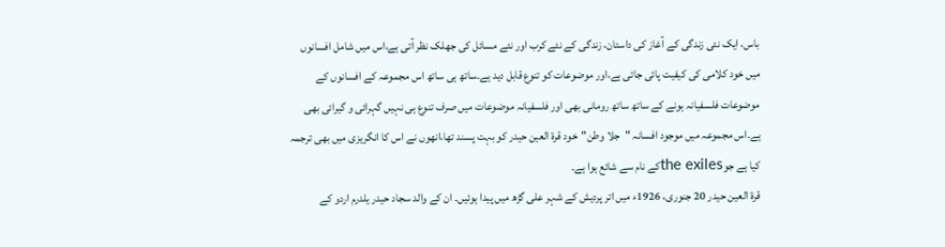باس، ایک نئی زندگی کے آغاز کی داستان، زندگی کے نئے کرب اور نئے مسائل کی جھلک نظر آتی ہے،اس میں شامل افسانوں میں خود کلامی کی کیفیت پائی جاتی ہے،اور موضوعات کو تنوع قابل دید ہے۔ساتھ ہی ساتھ اس مجموعہ کے افسانوں کے موضوعات فلسفیانہ ہونے کے ساتھ ساتھ رومانی بھی اور فلسفیانہ موضوعات میں صرف تنوع ہی نہیں گہرائی و گیرائی بھی ہے۔اس مجموعہ میں موجود افسانہ "جلا وطن"خود قرۃ العین حیدر کو بہت پسند تھا،انھوں نے اس کا انگریزی میں بھی ترجمہ کیا ہے جوthe exilesکے نام سے شائع ہوا ہے۔
قرۃ العين حيدر 20 جنوری، 1926ء میں اتر پردیش کے شہر علی گڑھ میں پیدا ہوئیں۔ ان کے والد سجاد حیدر یلدرم اردو کے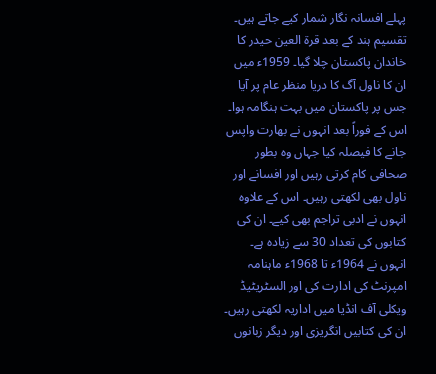پہلے افسانہ نگار شمار کیے جاتے ہیں۔ تقسیم ہند کے بعد قرۃ العین حیدر کا خاندان پاکستان چلا گیا۔ 1959ء میں ان کا ناول آگ کا دریا منظر عام پر آیا جس پر پاکستان میں بہت ہنگامہ ہوا۔ اس کے فوراً بعد انہوں نے بھارت واپس جانے کا فیصلہ کیا جہاں وہ بطور صحافی کام کرتی رہیں اور افسانے اور ناول بھی لکھتی رہیں۔ اس کے علاوہ انہوں نے ادبی تراجم بھی کیے۔ ان کی کتابوں کی تعداد 30 سے زیادہ ہے۔ انہوں نے 1964ء تا 1968ء ماہنامہ امپرنٹ کی ادارت کی اور السٹریٹیڈ ویکلی آف انڈیا میں اداریہ لکھتی رہیں۔ ان کی کتابیں انگریزی اور دیگر زبانوں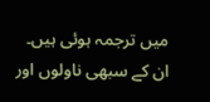میں ترجمہ ہوئی ہیں۔ ان کے سبھی ناولوں اور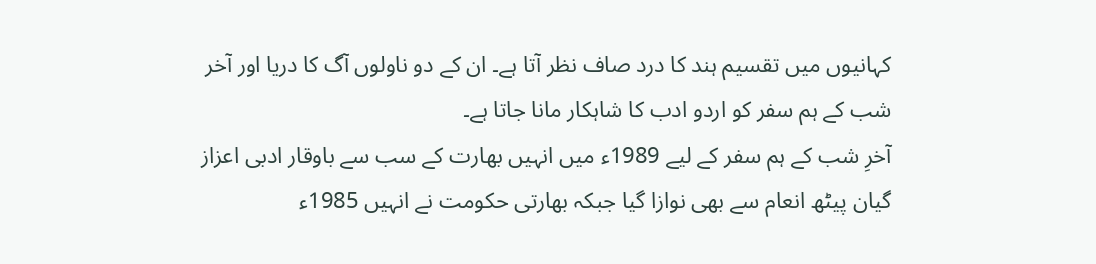کہانیوں میں تقسیم ہند کا درد صاف نظر آتا ہے۔ ان کے دو ناولوں آگ کا دریا اور آخر شب کے ہم سفر کو اردو ادب کا شاہکار مانا جاتا ہے۔
آخرِ شب کے ہم سفر کے لیے 1989ء میں انہیں بھارت کے سب سے باوقار ادبی اعزاز گیان پیٹھ انعام سے بھی نوازا گیا جبکہ بھارتی حکومت نے انہیں 1985ء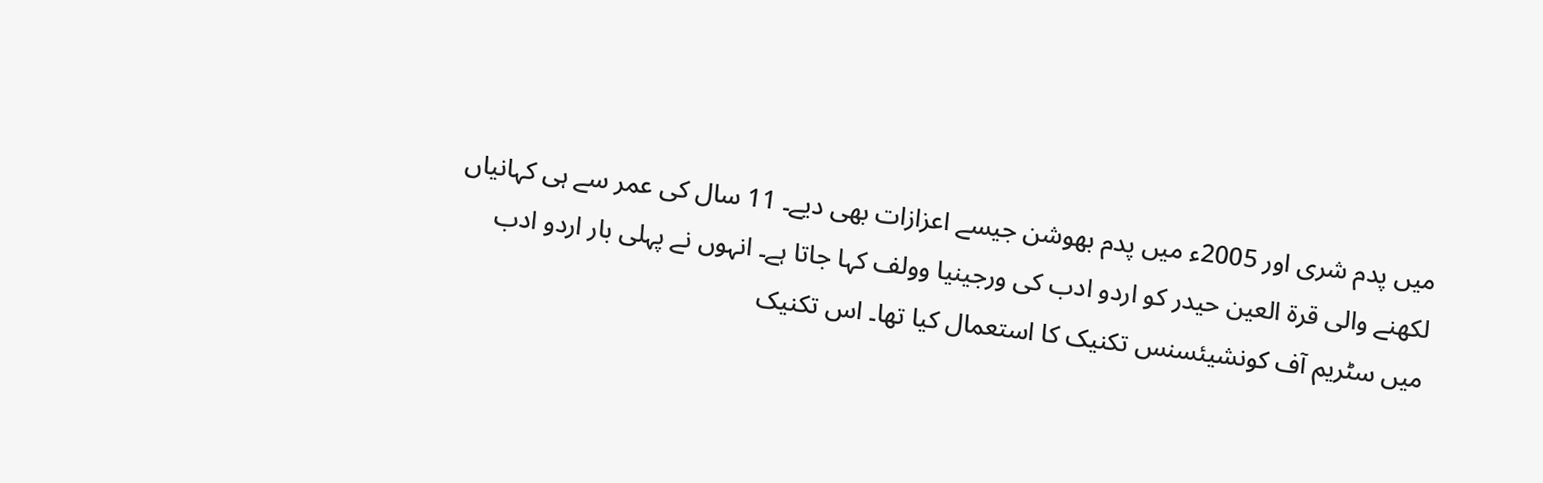میں پدم شری اور 2005ء میں پدم بھوشن جیسے اعزازات بھی دیے۔ 11 سال کی عمر سے ہی کہانیاں لکھنے والی قرۃ العین حیدر کو اردو ادب کی ورجینیا وولف کہا جاتا ہے۔ انہوں نے پہلی بار اردو ادب میں سٹریم آف کونشیئسنس تکنیک کا استعمال کیا تھا۔ اس تکنیک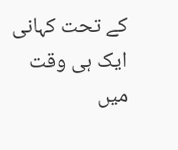کے تحت کہانی ایک ہی وقت میں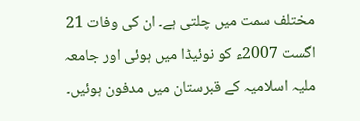مختلف سمت میں چلتی ہے۔ ان کی وفات 21 اگست 2007ء کو نوئیڈا میں ہوئی اور جامعہ ملیہ اسلامیہ کے قبرستان میں مدفون ہوئیں۔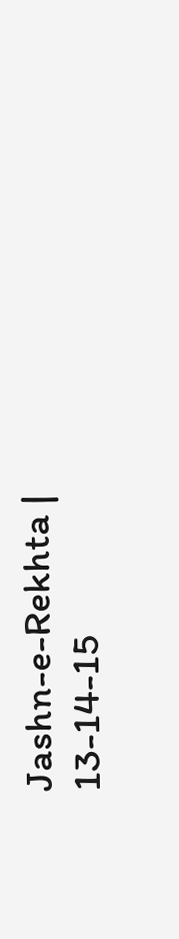Jashn-e-Rekhta | 13-14-15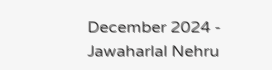December 2024 - Jawaharlal Nehru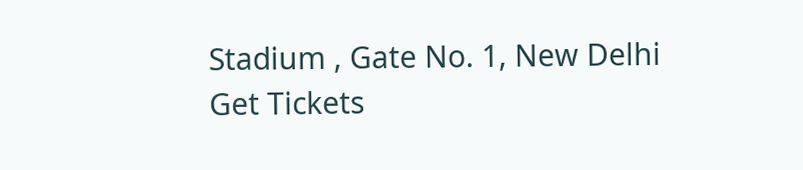Stadium , Gate No. 1, New Delhi
Get Tickets